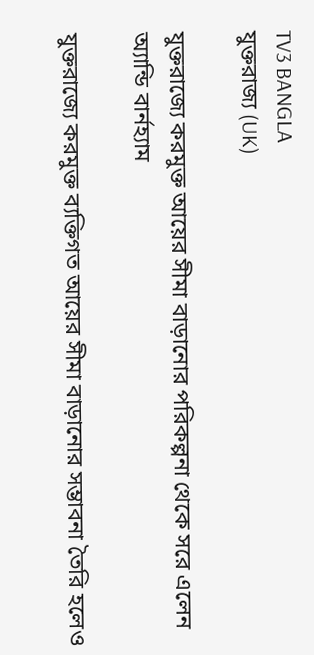TV3 BANGLA
যুক্তরাজ্য (UK)

যুক্তরাজ্যে করমুক্ত আয়ের সীমা বাড়ানোর পরিকল্পনা থেকে সরে এলেন অ্যান্ডি বার্নহ্যাম

যুক্তরাজ্যে করমুক্ত ব্যক্তিগত আয়ের সীমা বাড়ানোর সম্ভাবনা তৈরি হলেও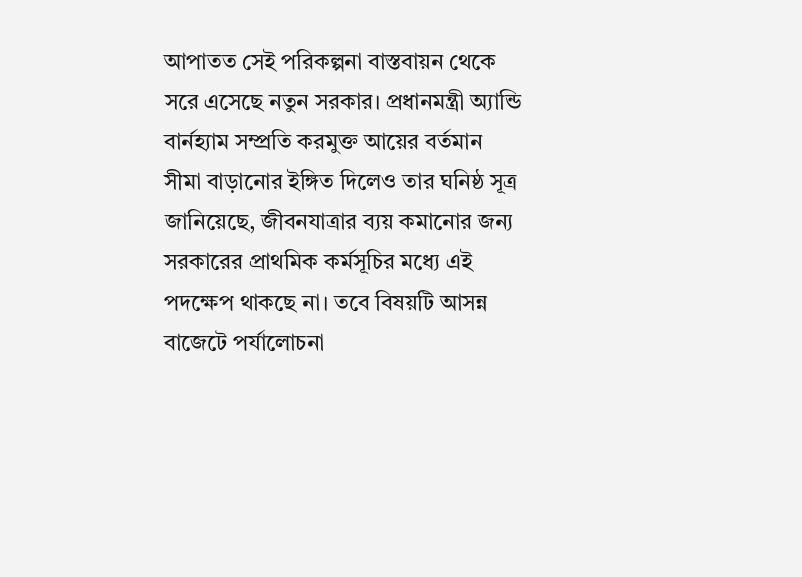আপাতত সেই পরিকল্পনা বাস্তবায়ন থেকে সরে এসেছে নতুন সরকার। প্রধানমন্ত্রী অ্যান্ডি বার্নহ্যাম সম্প্রতি করমুক্ত আয়ের বর্তমান সীমা বাড়ানোর ইঙ্গিত দিলেও তার ঘনিষ্ঠ সূত্র জানিয়েছে, জীবনযাত্রার ব্যয় কমানোর জন্য সরকারের প্রাথমিক কর্মসূচির মধ্যে এই পদক্ষেপ থাকছে না। তবে বিষয়টি আসন্ন বাজেটে পর্যালোচনা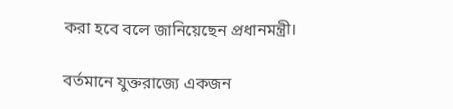করা হবে বলে জানিয়েছেন প্রধানমন্ত্রী।

বর্তমানে যুক্তরাজ্যে একজন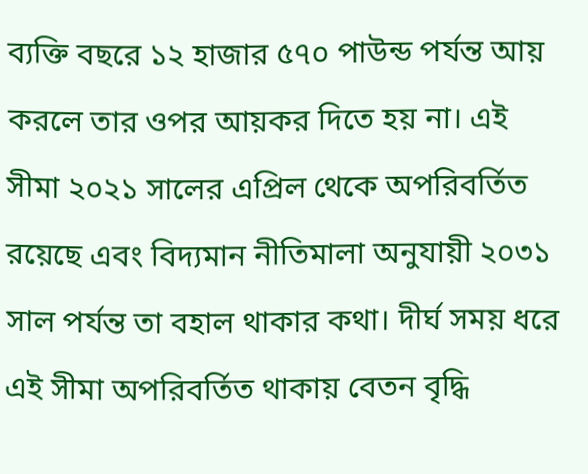ব্যক্তি বছরে ১২ হাজার ৫৭০ পাউন্ড পর্যন্ত আয় করলে তার ওপর আয়কর দিতে হয় না। এই সীমা ২০২১ সালের এপ্রিল থেকে অপরিবর্তিত রয়েছে এবং বিদ্যমান নীতিমালা অনুযায়ী ২০৩১ সাল পর্যন্ত তা বহাল থাকার কথা। দীর্ঘ সময় ধরে এই সীমা অপরিবর্তিত থাকায় বেতন বৃদ্ধি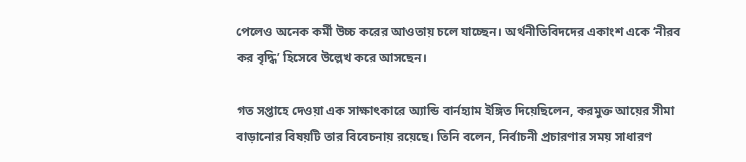পেলেও অনেক কর্মী উচ্চ করের আওতায় চলে যাচ্ছেন। অর্থনীতিবিদদের একাংশ একে ‘নীরব কর বৃদ্ধি’ হিসেবে উল্লেখ করে আসছেন।

গত সপ্তাহে দেওয়া এক সাক্ষাৎকারে অ্যান্ডি বার্নহ্যাম ইঙ্গিত দিয়েছিলেন, করমুক্ত আয়ের সীমা বাড়ানোর বিষয়টি তার বিবেচনায় রয়েছে। তিনি বলেন, নির্বাচনী প্রচারণার সময় সাধারণ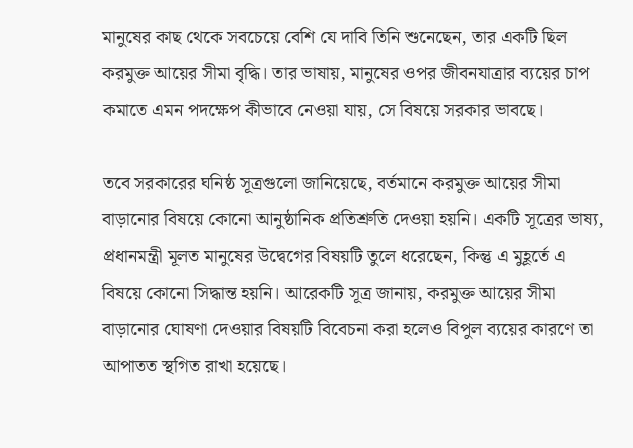মানুষের কাছ থেকে সবচেয়ে বেশি যে দাবি তিনি শুনেছেন, তার একটি ছিল করমুক্ত আয়ের সীমা বৃদ্ধি। তার ভাষায়, মানুষের ওপর জীবনযাত্রার ব্যয়ের চাপ কমাতে এমন পদক্ষেপ কীভাবে নেওয়া যায়, সে বিষয়ে সরকার ভাবছে।

তবে সরকারের ঘনিষ্ঠ সূত্রগুলো জানিয়েছে, বর্তমানে করমুক্ত আয়ের সীমা বাড়ানোর বিষয়ে কোনো আনুষ্ঠানিক প্রতিশ্রুতি দেওয়া হয়নি। একটি সূত্রের ভাষ্য, প্রধানমন্ত্রী মূলত মানুষের উদ্বেগের বিষয়টি তুলে ধরেছেন, কিন্তু এ মুহূর্তে এ বিষয়ে কোনো সিদ্ধান্ত হয়নি। আরেকটি সূত্র জানায়, করমুক্ত আয়ের সীমা বাড়ানোর ঘোষণা দেওয়ার বিষয়টি বিবেচনা করা হলেও বিপুল ব্যয়ের কারণে তা আপাতত স্থগিত রাখা হয়েছে।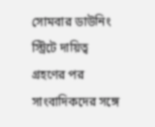সোমবার ডাউনিং স্ট্রিটে দায়িত্ব গ্রহণের পর সাংবাদিকদের সঙ্গে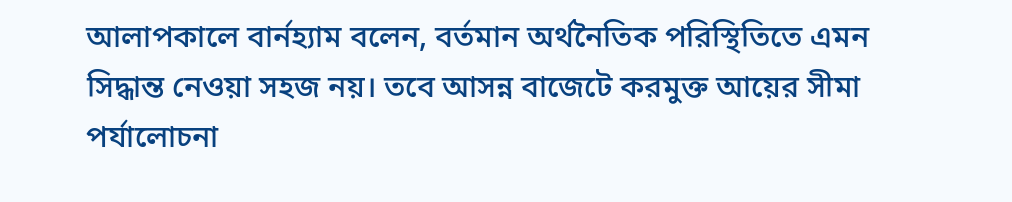আলাপকালে বার্নহ্যাম বলেন, বর্তমান অর্থনৈতিক পরিস্থিতিতে এমন সিদ্ধান্ত নেওয়া সহজ নয়। তবে আসন্ন বাজেটে করমুক্ত আয়ের সীমা পর্যালোচনা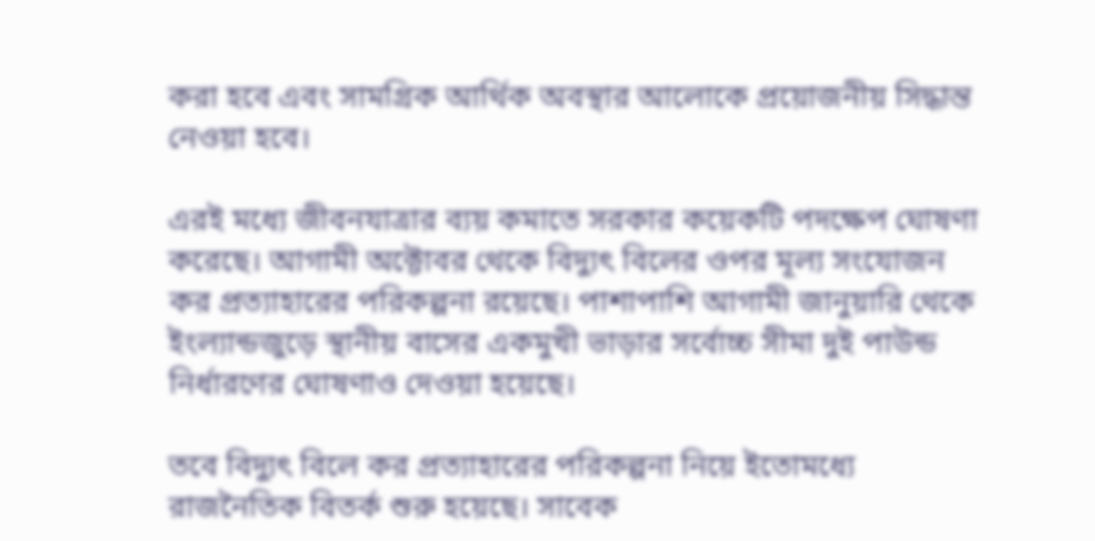করা হবে এবং সামগ্রিক আর্থিক অবস্থার আলোকে প্রয়োজনীয় সিদ্ধান্ত নেওয়া হবে।

এরই মধ্যে জীবনযাত্রার ব্যয় কমাতে সরকার কয়েকটি পদক্ষেপ ঘোষণা করেছে। আগামী অক্টোবর থেকে বিদ্যুৎ বিলের ওপর মূল্য সংযোজন কর প্রত্যাহারের পরিকল্পনা রয়েছে। পাশাপাশি আগামী জানুয়ারি থেকে ইংল্যান্ডজুড়ে স্থানীয় বাসের একমুখী ভাড়ার সর্বোচ্চ সীমা দুই পাউন্ড নির্ধারণের ঘোষণাও দেওয়া হয়েছে।

তবে বিদ্যুৎ বিলে কর প্রত্যাহারের পরিকল্পনা নিয়ে ইতোমধ্যে রাজনৈতিক বিতর্ক শুরু হয়েছে। সাবেক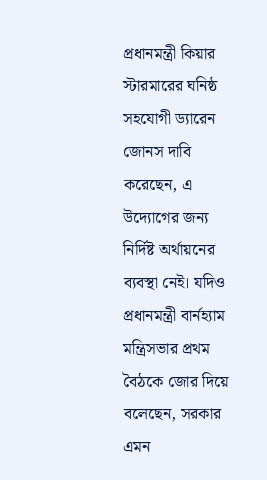প্রধানমন্ত্রী কিয়ার স্টারমারের ঘনিষ্ঠ সহযোগী ড্যারেন জোনস দাবি করেছেন, এ উদ্যোগের জন্য নির্দিষ্ট অর্থায়নের ব্যবস্থা নেই। যদিও প্রধানমন্ত্রী বার্নহ্যাম মন্ত্রিসভার প্রথম বৈঠকে জোর দিয়ে বলেছেন, সরকার এমন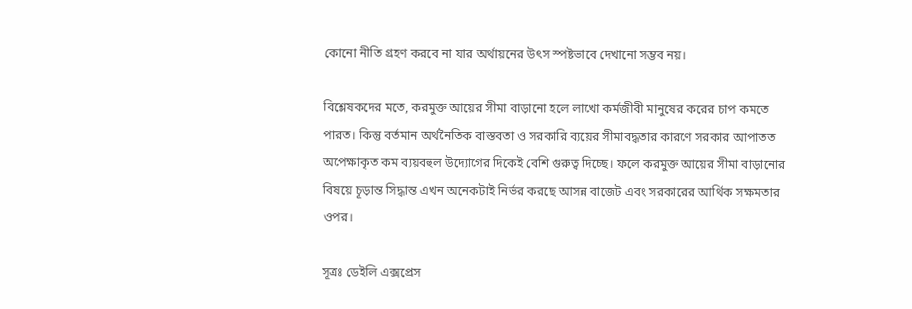কোনো নীতি গ্রহণ করবে না যার অর্থায়নের উৎস স্পষ্টভাবে দেখানো সম্ভব নয়।

বিশ্লেষকদের মতে, করমুক্ত আয়ের সীমা বাড়ানো হলে লাখো কর্মজীবী মানুষের করের চাপ কমতে পারত। কিন্তু বর্তমান অর্থনৈতিক বাস্তবতা ও সরকারি ব্যয়ের সীমাবদ্ধতার কারণে সরকার আপাতত অপেক্ষাকৃত কম ব্যয়বহুল উদ্যোগের দিকেই বেশি গুরুত্ব দিচ্ছে। ফলে করমুক্ত আয়ের সীমা বাড়ানোর বিষয়ে চূড়ান্ত সিদ্ধান্ত এখন অনেকটাই নির্ভর করছে আসন্ন বাজেট এবং সরকারের আর্থিক সক্ষমতার ওপর।

সূত্রঃ ডেইলি এক্সপ্রেস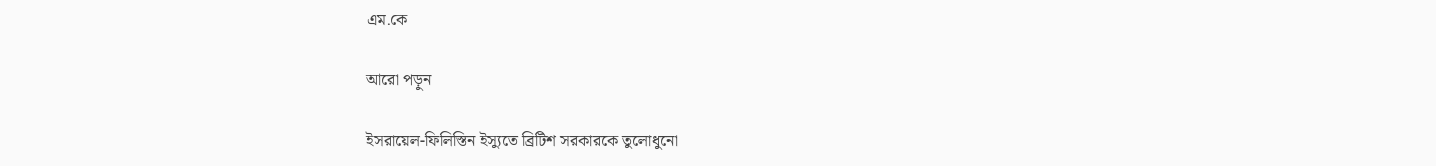এম.কে

আরো পড়ুন

ইসরায়েল-ফিলিস্তিন ইস্যুতে ব্রিটিশ সরকারকে তুলোধুনো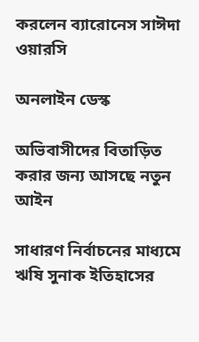করলেন ব্যারোনেস সাঈদা ওয়ারসি

অনলাইন ডেস্ক

অভিবাসীদের বিতাড়িত করার জন্য আসছে নতুন আইন

সাধারণ নির্বাচনের মাধ্যমে ঋষি সুনাক ইতিহাসের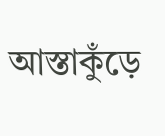আস্তাকুঁড়ে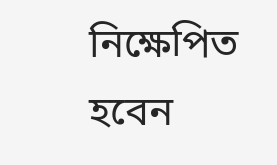নিক্ষেপিত হবেন